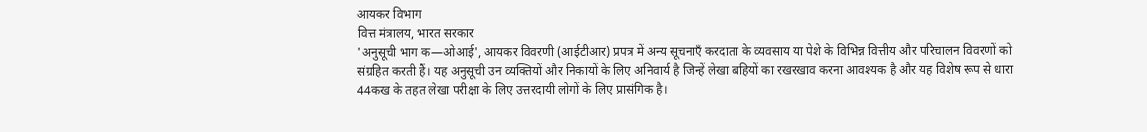आयकर विभाग
वित्त मंत्रालय, भारत सरकार
'अनुसूची भाग क—ओआई', आयकर विवरणी (आईटीआर) प्रपत्र में अन्य सूचनाएँ करदाता के व्यवसाय या पेशे के विभिन्न वित्तीय और परिचालन विवरणों को संग्रहित करती हैं। यह अनुसूची उन व्यक्तियों और निकायों के लिए अनिवार्य है जिन्हें लेखा बहियों का रखरखाव करना आवश्यक है और यह विशेष रूप से धारा 44कख के तहत लेखा परीक्षा के लिए उत्तरदायी लोगों के लिए प्रासंगिक है।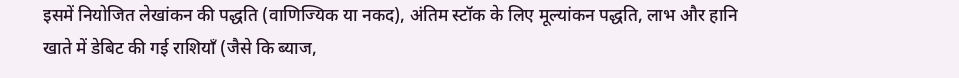इसमें नियोजित लेखांकन की पद्धति (वाणिज्यिक या नकद), अंतिम स्टॉक के लिए मूल्यांकन पद्धति, लाभ और हानि खाते में डेबिट की गई राशियाँ (जैसे कि ब्याज,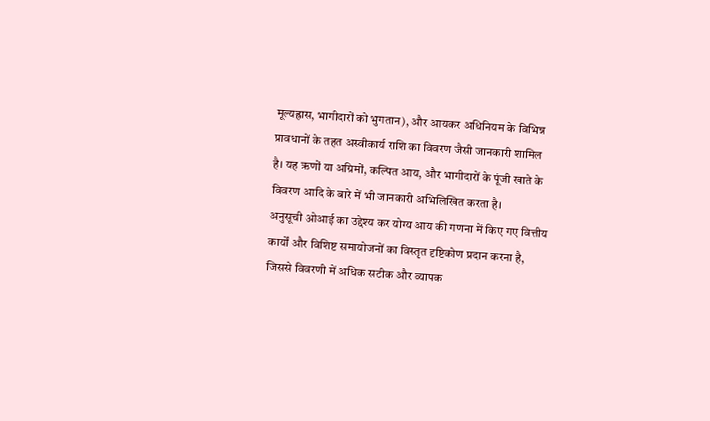मूल्यह्रास, भागीदारों को भुगतान), और आयकर अधिनियम के विभिन्न प्रावधानों के तहत अस्वीकार्य राशि का विवरण जैसी जानकारी शामिल है। यह ऋणों या अग्रिमों, कल्पित आय, और भागीदारों के पूंजी खाते के विवरण आदि के बारे में भी जानकारी अभिलिखित करता है।
अनुसूची ओआई का उद्देश्य कर योग्य आय की गणना में किए गए वित्तीय कार्यों और विशिष्ट समायोजनों का विस्तृत दृष्टिकोण प्रदान करना है, जिससे विवरणी में अधिक सटीक और व्यापक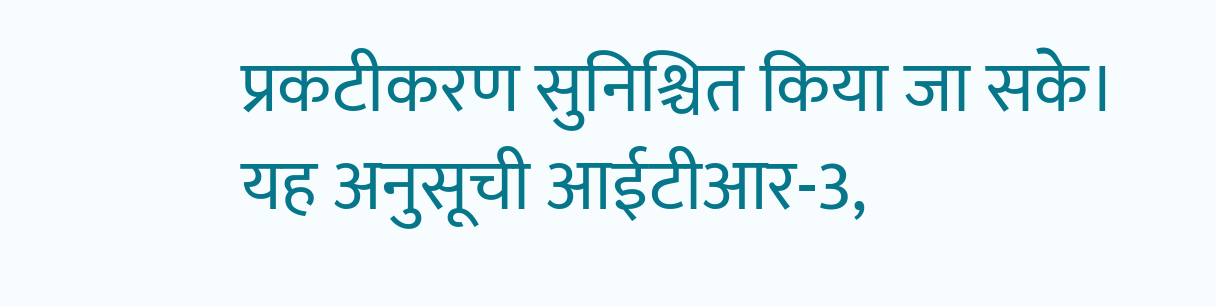प्रकटीकरण सुनिश्चित किया जा सके।
यह अनुसूची आईटीआर-3,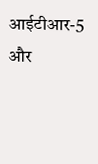आईटीआर-5 और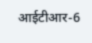आईटीआर-6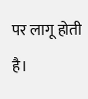पर लागू होती है।